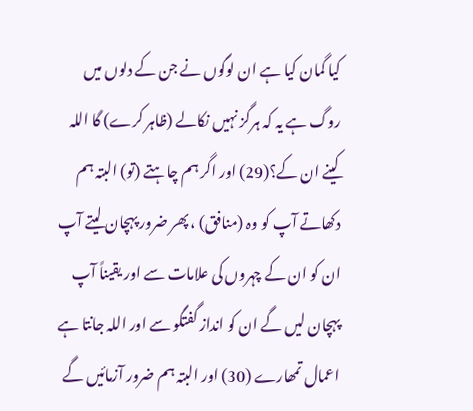کیا گمان کیا ہے ان لوگوں نے جن کے دلوں میں روگ ہے یہ کہ ہرگز نہیں نکالے (ظاہر کرے) گا اللہ کینے ان کے؟(29) اور اگر ہم چاہتے (تو) البتہ ہم دکھاتے آپ کو وہ (منافق) ، پھر ضرور پہچان لیتے آپ ان کو ان کے چہروں کی علامات سے اور یقیناً آپ پہچان لیں گے ان کو انداز گفتگو سے اور اللہ جانتا ہے اعمال تمھارے (30) اور البتہ ہم ضرور آزمائیں گے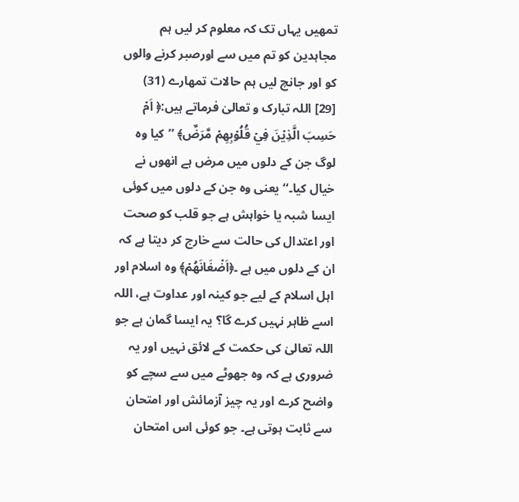تمھیں یہاں تک کہ معلوم کر لیں ہم مجاہدین کو تم میں سے اورصبر کرنے والوں کو اور جانچ لیں ہم حالات تمھارے (31)
[29] اللہ تبارک و تعالیٰ فرماتے ہیں:﴿ اَمۡ حَسِبَ الَّذِيۡنَ فِيۡ قُلُوۡبِهِمۡ مَّرَضٌ﴾ ’’کیا وہ لوگ جن کے دلوں میں مرض ہے انھوں نے خیال کیا۔‘‘ یعنی وہ جن کے دلوں میں کوئی ایسا شبہ یا خواہش ہے جو قلب کو صحت اور اعتدال کی حالت سے خارج کر دیتا ہے کہ ان کے دلوں میں ہے ۔﴿اَضۡغَانَهُمۡ﴾ وہ اسلام اور اہل اسلام کے لیے جو کینہ اور عداوت ہے، اللہ اسے ظاہر نہیں کرے گا؟ یہ ایسا گمان ہے جو اللہ تعالیٰ کی حکمت کے لائق نہیں اور یہ ضروری ہے کہ وہ جھوٹے میں سے سچے کو واضح کرے اور یہ چیز آزمائش اور امتحان سے ثابت ہوتی ہے۔ جو کوئی اس امتحان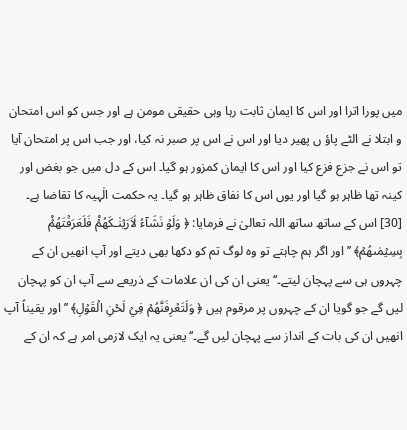میں پورا اترا اور اس کا ایمان ثابت رہا وہی حقیقی مومن ہے اور جس کو اس امتحان و ابتلا نے الٹے پاؤ ں پھیر دیا اور اس نے اس پر صبر نہ کیا، اور جب اس پر امتحان آیا تو اس نے جزع فزع کیا اور اس کا ایمان کمزور ہو گیا۔ اس کے دل میں جو بغض اور کینہ تھا ظاہر ہو گیا اور یوں اس کا نفاق ظاہر ہو گیا۔ یہ حکمت الٰہیہ کا تقاضا ہے۔
[30] اس کے ساتھ ساتھ اللہ تعالیٰ نے فرمایا: ﴿ وَلَوۡ نَشَآءُ لَاَرَيۡنٰـكَهُمۡ۠ فَلَعَرَفۡتَهُمۡ۠ بِسِيۡمٰىهُمۡ﴾ ’’اور اگر ہم چاہتے تو وہ لوگ تم کو دکھا بھی دیتے اور آپ انھیں ان کے چہروں ہی سے پہچان لیتے۔‘‘ یعنی ان کی ان علامات کے ذریعے سے آپ ان کو پہچان لیں گے جو گویا ان کے چہروں پر مرقوم ہیں ﴿ وَلَتَعۡرِفَنَّهُمۡ فِيۡ لَحۡنِ الۡقَوۡلِ﴾ ’’اور یقیناً آپ انھیں ان کی بات کے انداز سے پہچان لیں گے۔‘‘ یعنی یہ ایک لازمی امر ہے کہ ان کے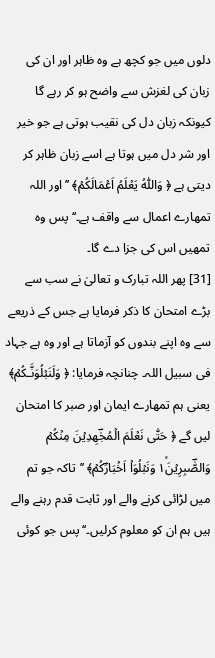دلوں میں جو کچھ ہے وہ ظاہر اور ان کی زبان کی لغزش سے واضح ہو کر رہے گا کیونکہ زبان دل کی نقیب ہوتی ہے جو خیر اور شر دل میں ہوتا ہے اسے زبان ظاہر کر دیتی ہے ﴿ وَاللّٰهُ يَعۡلَمُ اَعۡمَالَكُمۡ﴾ ’’اور اللہ تمھارے اعمال سے واقف ہے۔‘‘ پس وہ تمھیں اس کی جزا دے گا۔
[31] پھر اللہ تبارک و تعالیٰ نے سب سے بڑے امتحان کا ذکر فرمایا ہے جس کے ذریعے سے وہ اپنے بندوں کو آزماتا ہے اور وہ ہے جہاد فی سبیل اللہ۔ چنانچہ فرمایا: ﴿ وَلَنَبۡلُوَنَّـكُمۡ﴾ یعنی ہم تمھارے ایمان اور صبر کا امتحان لیں گے ﴿ حَتّٰى نَعۡلَمَ الۡمُجٰؔهِدِيۡنَ مِنۡكُمۡ وَالصّٰؔبِرِيۡنَ١ۙ وَنَبۡلُوَاۡ اَخۡبَارَؔكُمۡ﴾ ’’تاکہ جو تم میں لڑائی کرنے والے اور ثابت قدم رہنے والے ہیں ہم ان کو معلوم کرلیں۔‘‘ پس جو کوئی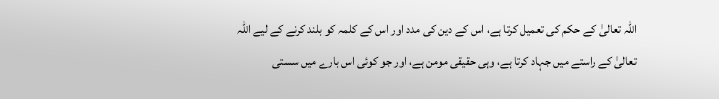اللہ تعالیٰ کے حکم کی تعمیل کرتا ہے، اس کے دین کی مدد اور اس کے کلمہ کو بلند کرنے کے لیے اللہ تعالیٰ کے راستے میں جہاد کرتا ہے، وہی حقیقی مومن ہے، اور جو کوئی اس بارے میں سستی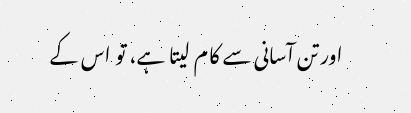اور تن آسانی سے کام لیتا ہے، تو اس کے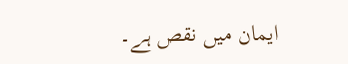ایمان میں نقص ہے۔